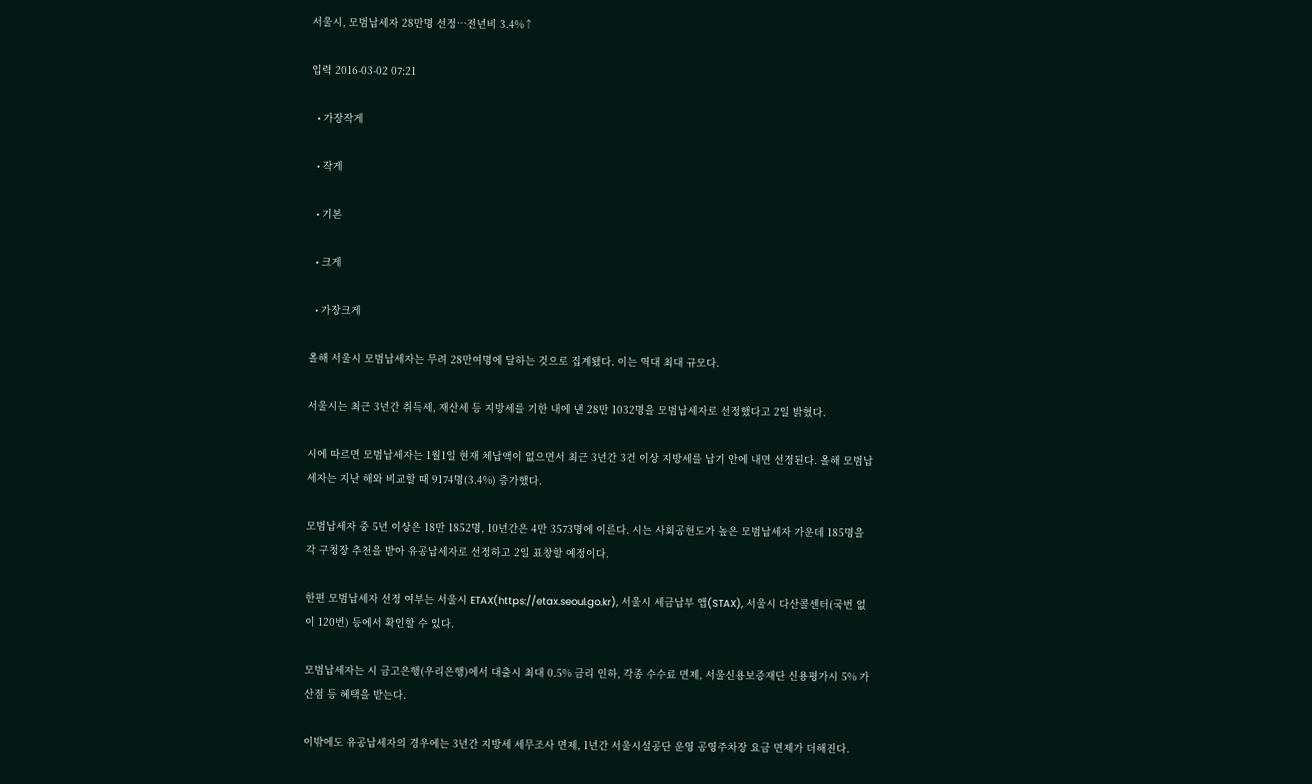서울시, 모범납세자 28만명 선정…전년비 3.4%↑

입력 2016-03-02 07:21

  • 가장작게

  • 작게

  • 기본

  • 크게

  • 가장크게

올해 서울시 모범납세자는 무려 28만여명에 달하는 것으로 집계됐다. 이는 역대 최대 규모다.

서울시는 최근 3년간 취득세, 재산세 등 지방세를 기한 내에 낸 28만 1032명을 모범납세자로 선정했다고 2일 밝혔다.

시에 따르면 모범납세자는 1월1일 현재 체납액이 없으면서 최근 3년간 3건 이상 지방세를 납기 안에 내면 선정된다. 올해 모범납세자는 지난 해와 비교할 때 9174명(3.4%) 증가했다.

모범납세자 중 5년 이상은 18만 1852명, 10년간은 4만 3573명에 이른다. 시는 사회공헌도가 높은 모범납세자 가운데 185명을 각 구청장 추천을 받아 유공납세자로 선정하고 2일 표창할 예정이다.

한편 모범납세자 선정 여부는 서울시 ETAX(https://etax.seoul.go.kr), 서울시 세금납부 앱(STAX), 서울시 다산콜센터(국번 없이 120번) 등에서 확인할 수 있다.

모범납세자는 시 금고은행(우리은행)에서 대출시 최대 0.5% 금리 인하, 각종 수수료 면제, 서울신용보증재단 신용평가시 5% 가산점 등 혜택을 받는다.

이밖에도 유공납세자의 경우에는 3년간 지방세 세무조사 면제, 1년간 서울시설공단 운영 공영주차장 요금 면제가 더해진다.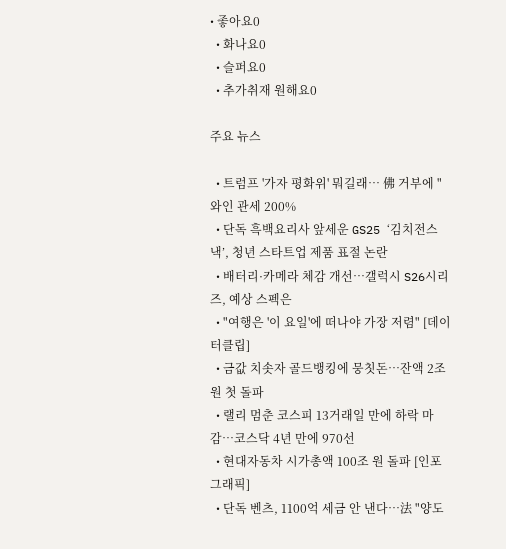• 좋아요0
  • 화나요0
  • 슬퍼요0
  • 추가취재 원해요0

주요 뉴스

  • 트럼프 '가자 평화위' 뭐길래… 佛 거부에 "와인 관세 200%
  • 단독 흑백요리사 앞세운 GS25 ‘김치전스낵’, 청년 스타트업 제품 표절 논란
  • 배터리·카메라 체감 개선…갤럭시 S26시리즈, 예상 스펙은
  • "여행은 '이 요일'에 떠나야 가장 저렴" [데이터클립]
  • 금값 치솟자 골드뱅킹에 뭉칫돈…잔액 2조 원 첫 돌파
  • 랠리 멈춘 코스피 13거래일 만에 하락 마감…코스닥 4년 만에 970선
  • 현대자동차 시가총액 100조 원 돌파 [인포그래픽]
  • 단독 벤츠, 1100억 세금 안 낸다…法 "양도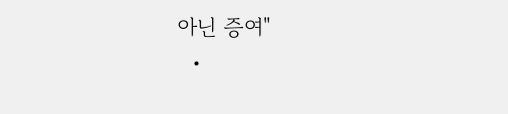아닌 증여"
  •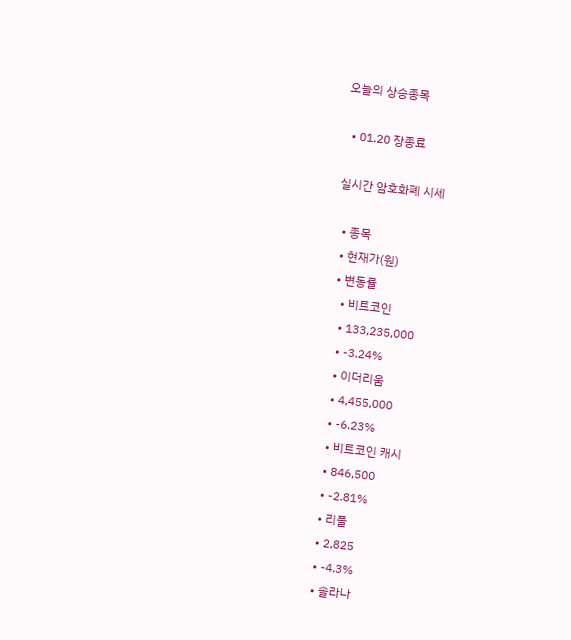오늘의 상승종목

  • 01.20 장종료

실시간 암호화폐 시세

  • 종목
  • 현재가(원)
  • 변동률
    • 비트코인
    • 133,235,000
    • -3.24%
    • 이더리움
    • 4,455,000
    • -6.23%
    • 비트코인 캐시
    • 846,500
    • -2.81%
    • 리플
    • 2,825
    • -4.3%
    • 솔라나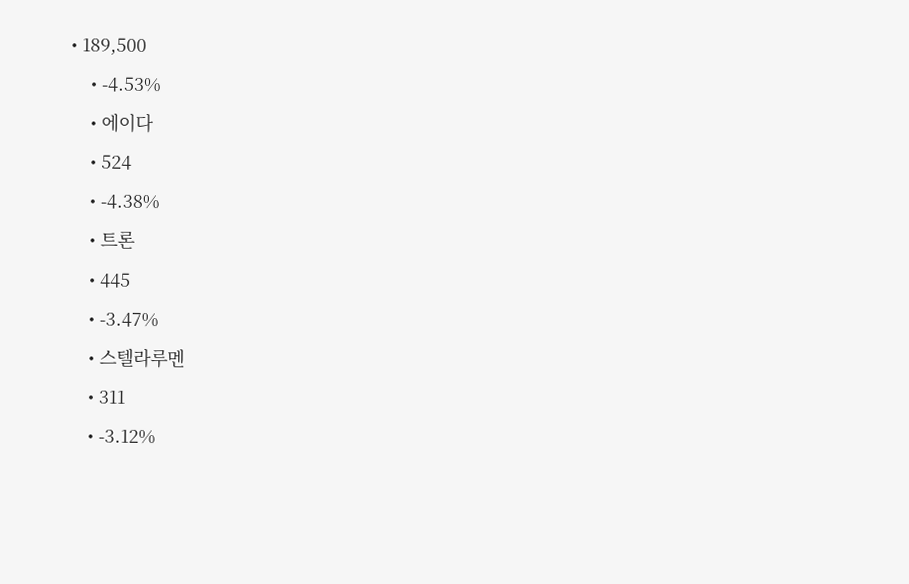• 189,500
    • -4.53%
    • 에이다
    • 524
    • -4.38%
    • 트론
    • 445
    • -3.47%
    • 스텔라루멘
    • 311
    • -3.12%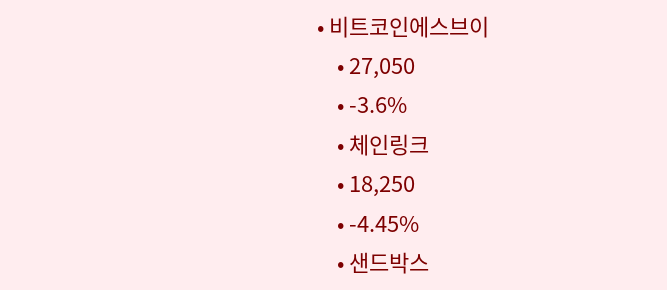• 비트코인에스브이
    • 27,050
    • -3.6%
    • 체인링크
    • 18,250
    • -4.45%
    • 샌드박스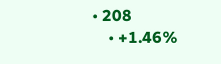• 208
    • +1.46%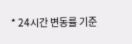* 24시간 변동률 기준